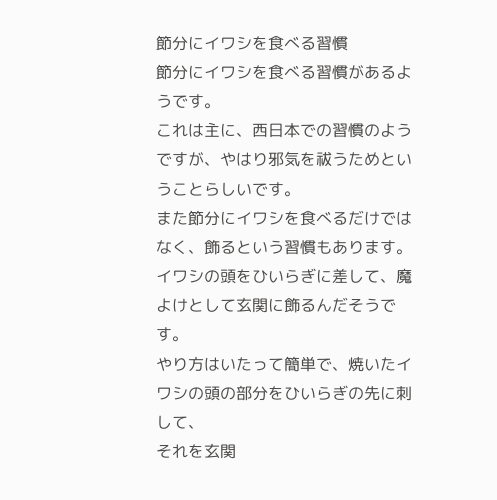節分にイワシを食べる習慣
節分にイワシを食べる習慣があるようです。
これは主に、西日本での習慣のようですが、やはり邪気を祓うためということらしいです。
また節分にイワシを食べるだけではなく、飾るという習慣もあります。
イワシの頭をひいらぎに差して、魔よけとして玄関に飾るんだそうです。
やり方はいたって簡単で、焼いたイワシの頭の部分をひいらぎの先に刺して、
それを玄関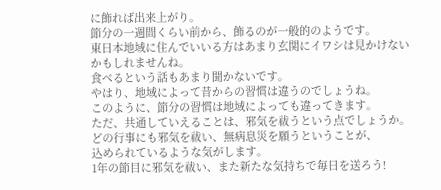に飾れば出来上がり。
節分の一週間くらい前から、飾るのが一般的のようです。
東日本地域に住んでいいる方はあまり玄関にイワシは見かけないかもしれませんね。
食べるという話もあまり聞かないです。
やはり、地域によって昔からの習慣は違うのでしょうね。
このように、節分の習慣は地域によっても違ってきます。
ただ、共通していえることは、邪気を祓うという点でしょうか。
どの行事にも邪気を祓い、無病息災を願うということが、
込められているような気がします。
1年の節目に邪気を祓い、また新たな気持ちで毎日を送ろう!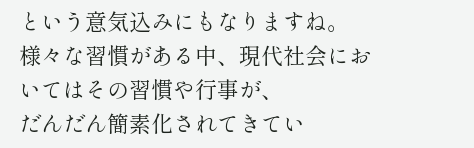という意気込みにもなりますね。
様々な習慣がある中、現代社会においてはその習慣や行事が、
だんだん簡素化されてきてい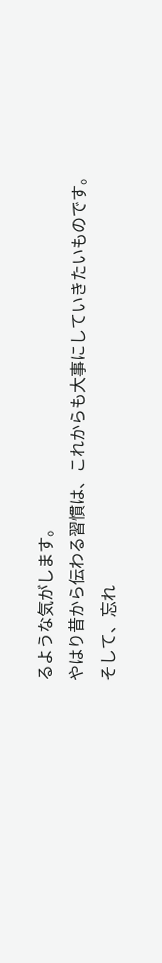るような気がします。
やはり昔から伝わる習慣は、これからも大事にしていきたいものです。
そして、忘れ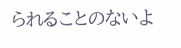られることのないよ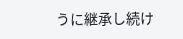うに継承し続け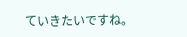ていきたいですね。